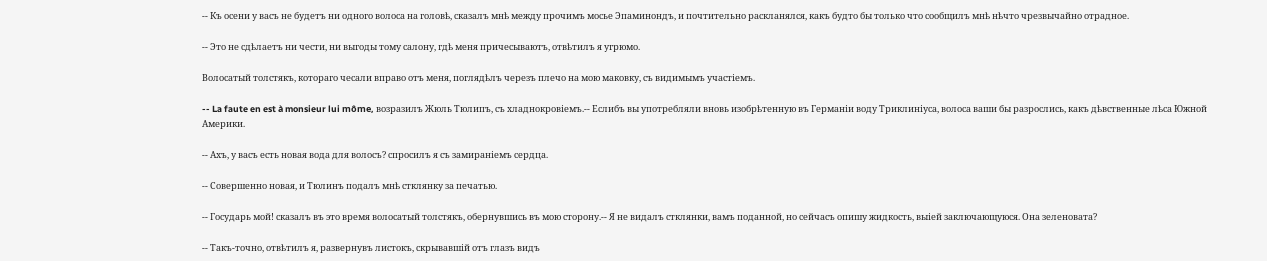-- Къ осени у васъ не будетъ ни одного волоса на головѣ, сказалъ мнѣ между прочимъ мосье Эпаминондъ, и почтительно раскланялся, какъ будто бы только что сообщилъ мнѣ нѣчто чрезвычайно отрадное.

-- Это не сдѣлаетъ ни чести, ни выгоды тому салону, гдѣ меня причесываютъ, отвѣтилъ я угрюмо.

Волосатый толстякъ, котораго чесали вправо отъ меня, поглядѣлъ черезъ плечо на мою маковку, съ видимымъ участіемъ.

-- La faute en est à monsieur lui môme, возразилъ Жюль Тюлипъ, съ хладнокровіемъ.-- Еслибъ вы употребляли вновь изобрѣтенную въ Германіи воду Триклиніуса, волоса ваши бы разрослись, какъ дѣвственные лѣса Южной Америки.

-- Ахъ, у васъ есть новая вода для волосъ? спросилъ я съ замираніемъ сердца.

-- Совершенно новая, и Тюлинъ подалъ мнѣ стклянку за печатью.

-- Государь мой! сказалъ въ это время волосатый толстякъ, обернувшись въ мою сторону.-- Я не видалъ стклянки, вамъ поданной, но сейчасъ опишу жидкость, выіей заключающуюся. Она зеленовата?

-- Такъ-точно, отвѣтилъ я, развернувъ листокъ, скрывавшій отъ глазъ видъ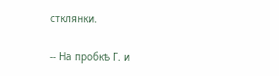стклянки.

-- На пробкѣ Г. и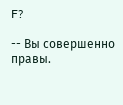F?

-- Вы совершенно правы.